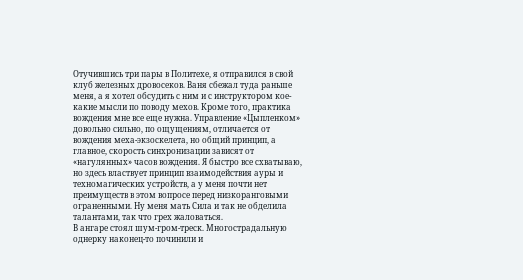Отучившись три пары в Политехе, я отправился в свой клуб железных дровосеков. Ваня сбежал туда раньше меня, а я хотел обсудить с ним и с инструктором кое-какие мысли по поводу мехов. Кроме того, практика вождения мне все еще нужна. Управление «Цыпленком» довольно сильно, по ощущениям, отличается от вождения меха-экзоскелета, но общий принцип, а главное, скорость синхронизации зависят от «нагулянных» часов вождения. Я быстро все схватываю, но здесь властвует принцип взаимодействия ауры и техномагических устройств, а у меня почти нет преимуществ в этом вопросе перед низкоранговыми ограненными. Ну меня мать Сила и так не обделила талантами, так что грех жаловаться.
В ангаре стоял шум-гром-треск. Многострадальную однерку наконец-то починили и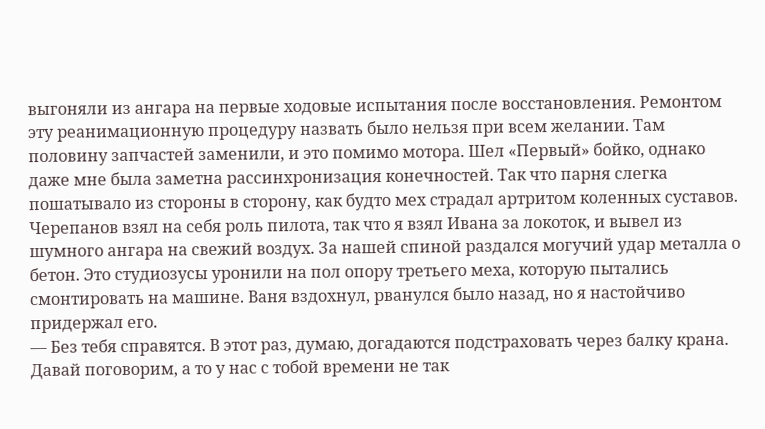выгоняли из ангара на первые ходовые испытания после восстановления. Ремонтом эту реанимационную процедуру назвать было нельзя при всем желании. Там половину запчастей заменили, и это помимо мотора. Шел «Первый» бойко, однако даже мне была заметна рассинхронизация конечностей. Так что парня слегка пошатывало из стороны в сторону, как будто мех страдал артритом коленных суставов. Черепанов взял на себя роль пилота, так что я взял Ивана за локоток, и вывел из шумного ангара на свежий воздух. За нашей спиной раздался могучий удар металла о бетон. Это студиозусы уронили на пол опору третьего меха, которую пытались смонтировать на машине. Ваня вздохнул, рванулся было назад, но я настойчиво придержал его.
— Без тебя справятся. В этот раз, думаю, догадаются подстраховать через балку крана. Давай поговорим, а то у нас с тобой времени не так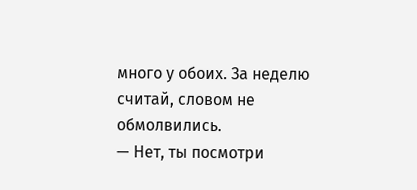много у обоих. За неделю считай, словом не обмолвились.
— Нет, ты посмотри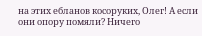на этих ебланов косоруких, Олег! А если они опору помяли? Ничего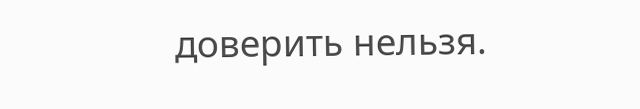доверить нельзя.